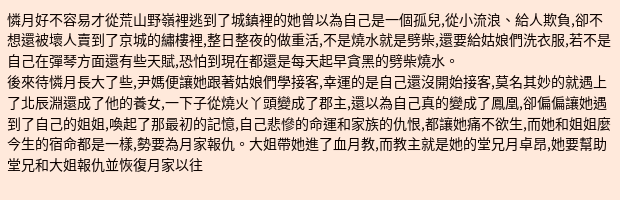憐月好不容易才從荒山野嶺裡逃到了城鎮裡的她曾以為自己是一個孤兒,從小流浪、給人欺負,卻不想還被壞人賣到了京城的繡樓裡,整日整夜的做重活,不是燒水就是劈柴,還要給姑娘們洗衣服,若不是自己在彈琴方面還有些天賦,恐怕到現在都還是每天起早貪黑的劈柴燒水。
後來待憐月長大了些,尹媽便讓她跟著姑娘們學接客,幸運的是自己還沒開始接客,莫名其妙的就遇上了北辰淵還成了他的養女,一下子從燒火丫頭變成了郡主,還以為自己真的變成了鳳凰,卻偏偏讓她遇到了自己的姐姐,喚起了那最初的記憶,自己悲慘的命運和家族的仇恨,都讓她痛不欲生,而她和姐姐麼今生的宿命都是一樣,勢要為月家報仇。大姐帶她進了血月教,而教主就是她的堂兄月卓昂,她要幫助堂兄和大姐報仇並恢復月家以往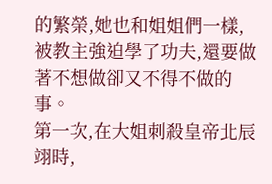的繁榮,她也和姐姐們一樣,被教主強迫學了功夫,還要做著不想做卻又不得不做的事。
第一次,在大姐刺殺皇帝北辰翊時,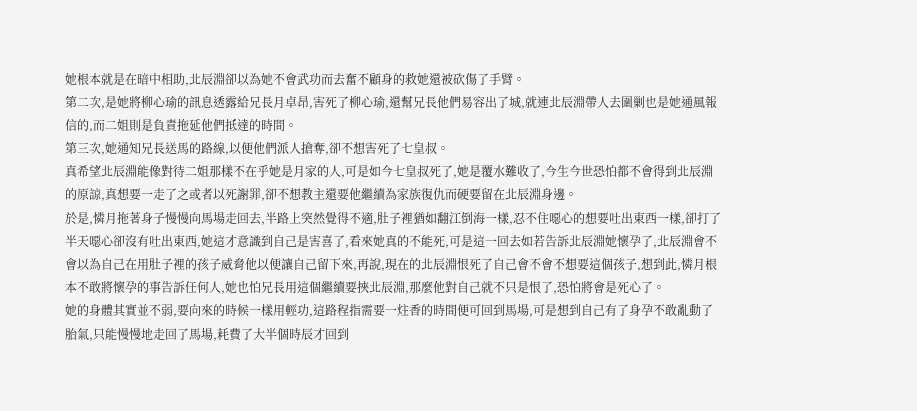她根本就是在暗中相助,北辰淵卻以為她不會武功而去奮不顧身的救她還被砍傷了手臂。
第二次,是她將柳心瑜的訊息透露給兄長月卓昂,害死了柳心瑜,還幫兄長他們易容出了城,就連北辰淵帶人去圍剿也是她通風報信的,而二姐則是負責拖延他們抵達的時間。
第三次,她通知兄長送馬的路線,以便他們派人搶奪,卻不想害死了七皇叔。
真希望北辰淵能像對待二姐那樣不在乎她是月家的人,可是如今七皇叔死了,她是覆水難收了,今生今世恐怕都不會得到北辰淵的原諒,真想要一走了之或者以死謝罪,卻不想教主還要他繼續為家族復仇而硬要留在北辰淵身邊。
於是,憐月拖著身子慢慢向馬場走回去,半路上突然覺得不適,肚子裡猶如翻江倒海一樣,忍不住噁心的想要吐出東西一樣,卻打了半天噁心卻沒有吐出東西,她這才意識到自己是害喜了,看來她真的不能死,可是這一回去如若告訴北辰淵她懷孕了,北辰淵會不會以為自己在用肚子裡的孩子威脅他以便讓自己留下來,再說,現在的北辰淵恨死了自己會不會不想要這個孩子,想到此,憐月根本不敢將懷孕的事告訴任何人,她也怕兄長用這個繼續要挾北辰淵,那麼他對自己就不只是恨了,恐怕將會是死心了。
她的身體其實並不弱,要向來的時候一樣用輕功,這路程指需要一炷香的時間便可回到馬場,可是想到自己有了身孕不敢亂動了胎氣,只能慢慢地走回了馬場,耗費了大半個時辰才回到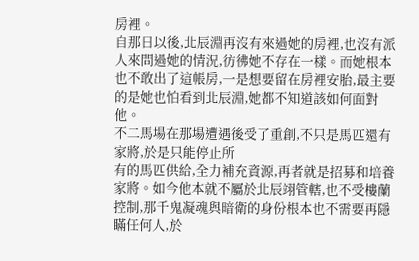房裡。
自那日以後,北辰淵再沒有來過她的房裡,也沒有派人來問過她的情況,彷彿她不存在一樣。而她根本也不敢出了這帳房,一是想要留在房裡安胎,最主要的是她也怕看到北辰淵,她都不知道該如何面對他。
不二馬場在那場遭遇後受了重創,不只是馬匹還有家將,於是只能停止所
有的馬匹供給,全力補充資源,再者就是招募和培養家將。如今他本就不屬於北辰翊管轄,也不受樓蘭控制,那千鬼凝魂與暗衛的身份根本也不需要再隱瞞任何人,於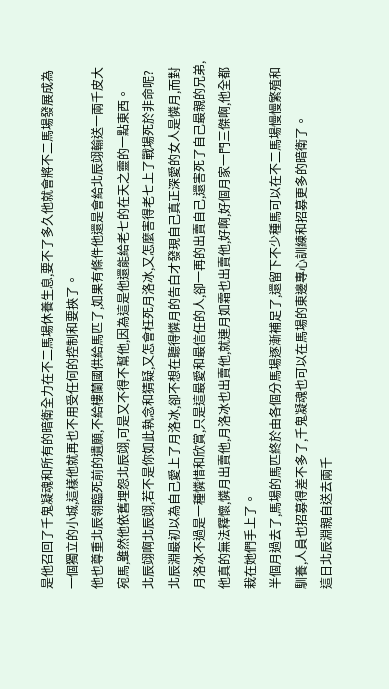是他召回了千鬼凝魂和所有的暗衛全力在不二馬場休養生息,要不了多久他就會將不二馬場發展成為一個獨立的小城,這樣他就再也不用受任何的控制和要挾了。
他也尊重北辰翎臨死前的遺願,不給樓蘭國供給馬匹了,如果有條件他還是會給北辰翊輸送一兩千皮大宛馬,雖然他依舊埋怨北辰翊,可是又不得不幫他,因為這是他還能給老七的在天之靈的一點東西。
北辰翊啊北辰翊,若不是你如此執念和猜疑,又怎會枉死月洛冰,又怎麼害得老七上了戰場死於非命呢?
北辰淵最初以為自己愛上了月洛冰,卻不想在聽得憐月的告白才發現自己真正深愛的女人是憐月,而對月洛冰不過是一種憐惜和欣賞,只是這最愛和最信任的人,卻一再的出賣自己,還害死了自己最親的兄弟,他真的無法釋懷,憐月出賣他,月洛冰也出賣他,就連月如霜也出賣他,好啊,好個月家一門三傑啊,他全都栽在她們手上了。
半個月過去了,馬場的馬匹終於由各個分馬場逐漸補足了,還留下不少種馬可以在不二馬場慢慢繁殖和馴養,人員也招募得差不多了,千鬼凝魂也可以在馬場的東邊專心訓練和招募更多的暗衛了。
這日北辰淵親自送去兩千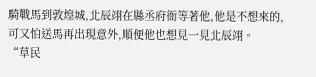騎戰馬到敦煌城,北辰翊在縣丞府衙等著他,他是不想來的,可又怕送馬再出現意外,順便他也想見一見北辰翊。
“草民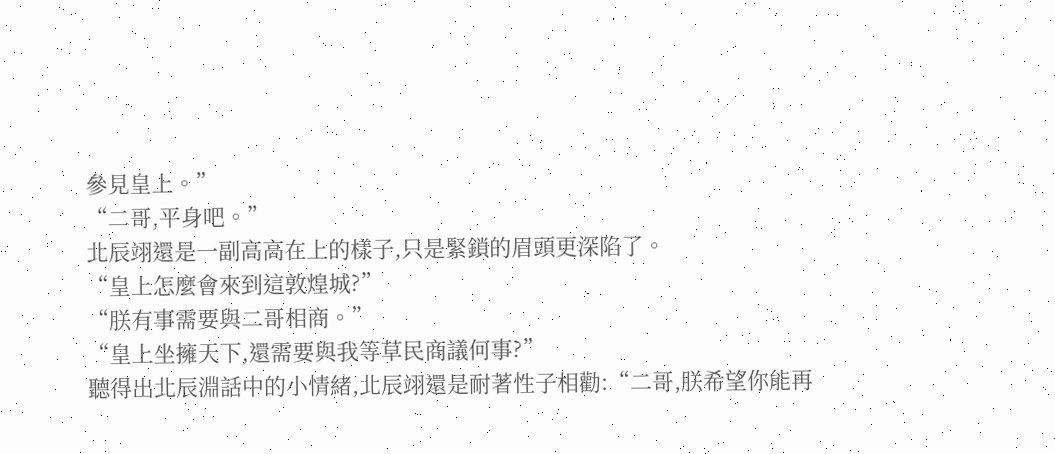參見皇上。”
“二哥,平身吧。”
北辰翊還是一副高高在上的樣子,只是緊鎖的眉頭更深陷了。
“皇上怎麼會來到這敦煌城?”
“朕有事需要與二哥相商。”
“皇上坐擁天下,還需要與我等草民商議何事?”
聽得出北辰淵話中的小情緒,北辰翊還是耐著性子相勸:“二哥,朕希望你能再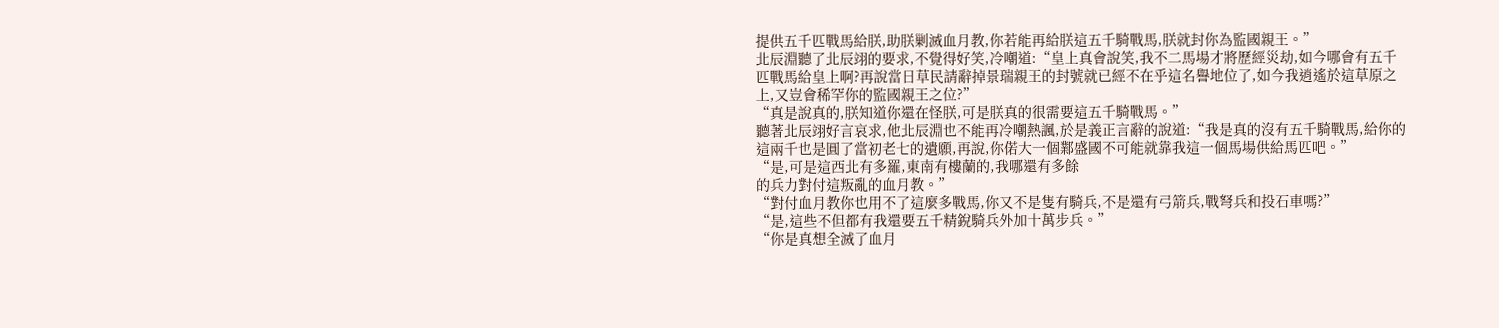提供五千匹戰馬給朕,助朕剿滅血月教,你若能再給朕這五千騎戰馬,朕就封你為監國親王。”
北辰淵聽了北辰翊的要求,不覺得好笑,冷嘲道:“皇上真會說笑,我不二馬場才將歷經災劫,如今哪會有五千匹戰馬給皇上啊?再說當日草民請辭掉景瑞親王的封號就已經不在乎這名譽地位了,如今我逍遙於這草原之上,又豈會稀罕你的監國親王之位?”
“真是說真的,朕知道你還在怪朕,可是朕真的很需要這五千騎戰馬。”
聽著北辰翊好言哀求,他北辰淵也不能再冷嘲熱諷,於是義正言辭的說道:“我是真的沒有五千騎戰馬,給你的這兩千也是圓了當初老七的遺願,再說,你偌大一個鄴盛國不可能就靠我這一個馬場供給馬匹吧。”
“是,可是這西北有多羅,東南有樓蘭的,我哪還有多餘
的兵力對付這叛亂的血月教。”
“對付血月教你也用不了這麼多戰馬,你又不是隻有騎兵,不是還有弓箭兵,戰弩兵和投石車嗎?”
“是,這些不但都有我還要五千精銳騎兵外加十萬步兵。”
“你是真想全滅了血月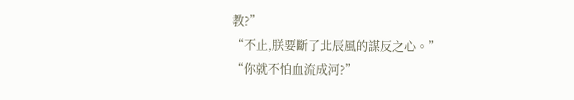教?”
“不止,朕要斷了北辰風的謀反之心。”
“你就不怕血流成河?”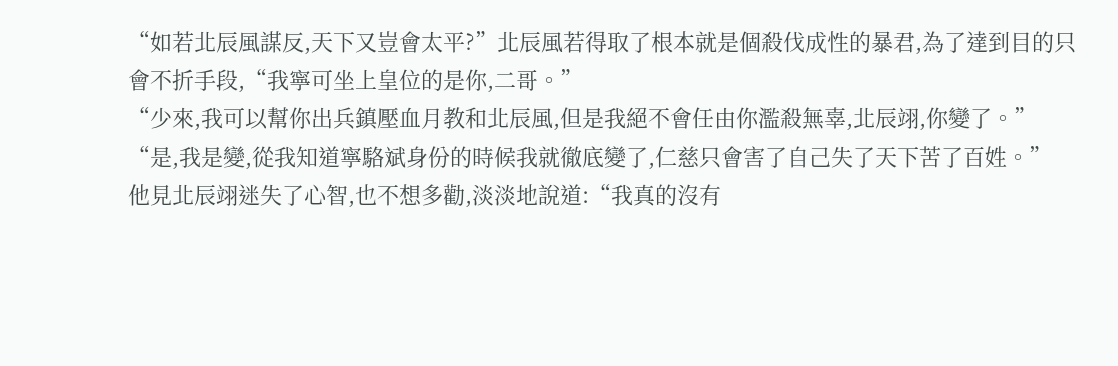“如若北辰風謀反,天下又豈會太平?”北辰風若得取了根本就是個殺伐成性的暴君,為了達到目的只會不折手段,“我寧可坐上皇位的是你,二哥。”
“少來,我可以幫你出兵鎮壓血月教和北辰風,但是我絕不會任由你濫殺無辜,北辰翊,你變了。”
“是,我是變,從我知道寧駱斌身份的時候我就徹底變了,仁慈只會害了自己失了天下苦了百姓。”
他見北辰翊迷失了心智,也不想多勸,淡淡地說道:“我真的沒有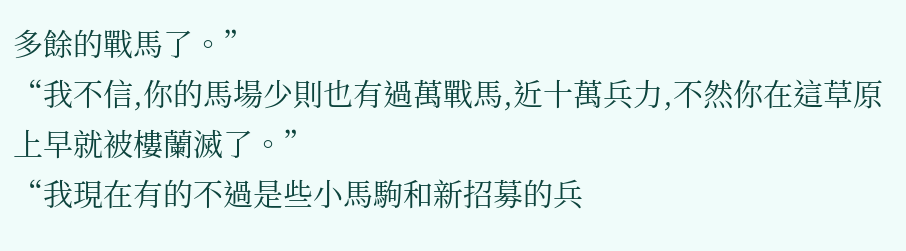多餘的戰馬了。”
“我不信,你的馬場少則也有過萬戰馬,近十萬兵力,不然你在這草原上早就被樓蘭滅了。”
“我現在有的不過是些小馬駒和新招募的兵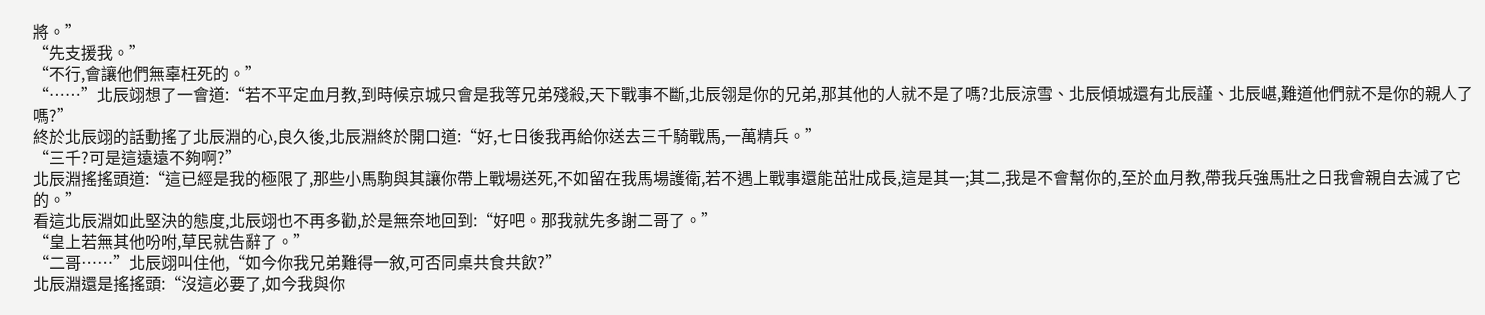將。”
“先支援我。”
“不行,會讓他們無辜枉死的。”
“……”北辰翊想了一會道:“若不平定血月教,到時候京城只會是我等兄弟殘殺,天下戰事不斷,北辰翎是你的兄弟,那其他的人就不是了嗎?北辰涼雪、北辰傾城還有北辰謹、北辰嵁,難道他們就不是你的親人了嗎?”
終於北辰翊的話動搖了北辰淵的心,良久後,北辰淵終於開口道:“好,七日後我再給你送去三千騎戰馬,一萬精兵。”
“三千?可是這遠遠不夠啊?”
北辰淵搖搖頭道:“這已經是我的極限了,那些小馬駒與其讓你帶上戰場送死,不如留在我馬場護衛,若不遇上戰事還能茁壯成長,這是其一;其二,我是不會幫你的,至於血月教,帶我兵強馬壯之日我會親自去滅了它的。”
看這北辰淵如此堅決的態度,北辰翊也不再多勸,於是無奈地回到:“好吧。那我就先多謝二哥了。”
“皇上若無其他吩咐,草民就告辭了。”
“二哥……”北辰翊叫住他,“如今你我兄弟難得一敘,可否同桌共食共飲?”
北辰淵還是搖搖頭:“沒這必要了,如今我與你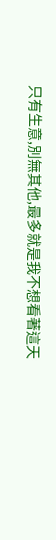只有生意,別無其他,最多就是我不想看著這天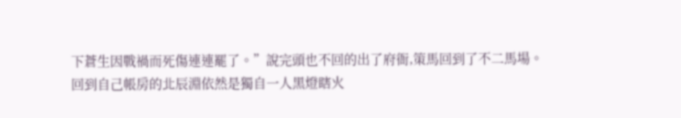下蒼生因戰禍而死傷連連罷了。”說完頭也不回的出了府衙,策馬回到了不二馬場。
回到自己帳房的北辰淵依然是獨自一人黑燈瞎火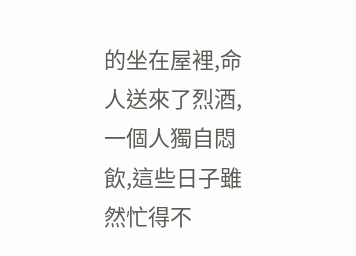的坐在屋裡,命人送來了烈酒,一個人獨自悶飲,這些日子雖然忙得不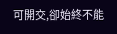可開交,卻始終不能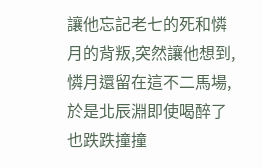讓他忘記老七的死和憐月的背叛,突然讓他想到,憐月還留在這不二馬場,於是北辰淵即使喝醉了也跌跌撞撞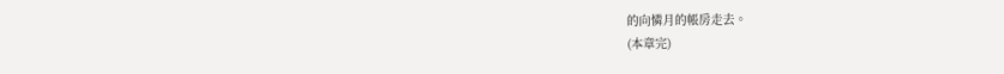的向憐月的帳房走去。
(本章完)